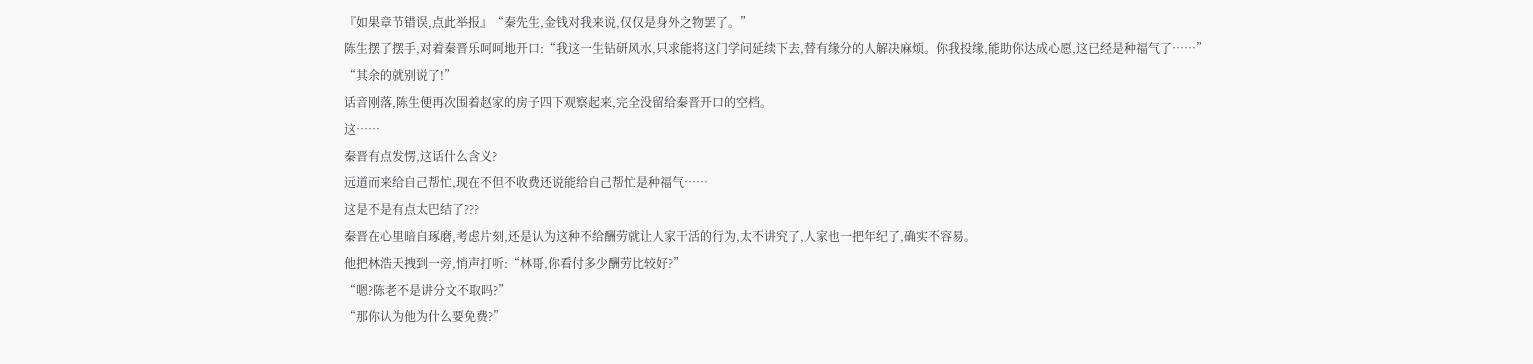『如果章节错误,点此举报』“秦先生,金钱对我来说,仅仅是身外之物罢了。”
陈生摆了摆手,对着秦晋乐呵呵地开口:“我这一生钻研风水,只求能将这门学问延续下去,替有缘分的人解决麻烦。你我投缘,能助你达成心愿,这已经是种福气了……”
“其余的就别说了!”
话音刚落,陈生便再次围着赵家的房子四下观察起来,完全没留给秦晋开口的空档。
这……
秦晋有点发愣,这话什么含义?
远道而来给自己帮忙,现在不但不收费还说能给自己帮忙是种福气……
这是不是有点太巴结了???
秦晋在心里暗自琢磨,考虑片刻,还是认为这种不给酬劳就让人家干活的行为,太不讲究了,人家也一把年纪了,确实不容易。
他把林浩天拽到一旁,悄声打听:“林哥,你看付多少酬劳比较好?”
“嗯?陈老不是讲分文不取吗?”
“那你认为他为什么要免费?”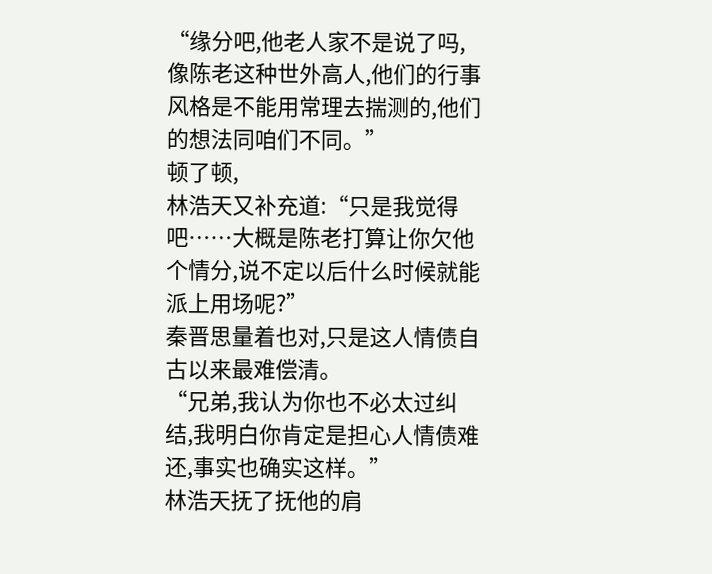“缘分吧,他老人家不是说了吗,像陈老这种世外高人,他们的行事风格是不能用常理去揣测的,他们的想法同咱们不同。”
顿了顿,
林浩天又补充道:“只是我觉得吧……大概是陈老打算让你欠他个情分,说不定以后什么时候就能派上用场呢?”
秦晋思量着也对,只是这人情债自古以来最难偿清。
“兄弟,我认为你也不必太过纠结,我明白你肯定是担心人情债难还,事实也确实这样。”
林浩天抚了抚他的肩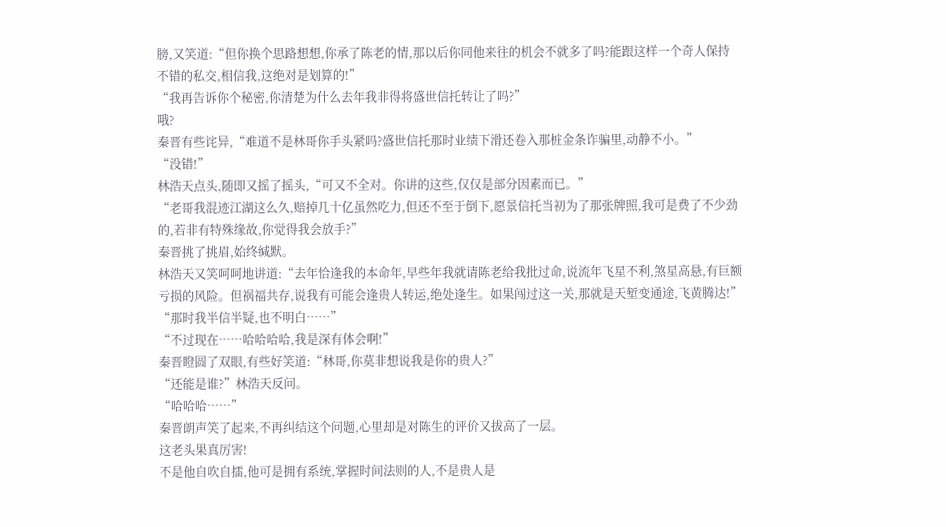膀,又笑道:“但你换个思路想想,你承了陈老的情,那以后你同他来往的机会不就多了吗?能跟这样一个奇人保持不错的私交,相信我,这绝对是划算的!”
“我再告诉你个秘密,你清楚为什么去年我非得将盛世信托转让了吗?”
哦?
秦晋有些诧异,“难道不是林哥你手头紧吗?盛世信托那时业绩下滑还卷入那桩金条诈骗里,动静不小。”
“没错!”
林浩天点头,随即又摇了摇头,“可又不全对。你讲的这些,仅仅是部分因素而已。”
“老哥我混迹江湖这么久,赔掉几十亿虽然吃力,但还不至于倒下,愿景信托当初为了那张牌照,我可是费了不少劲的,若非有特殊缘故,你觉得我会放手?”
秦晋挑了挑眉,始终缄默。
林浩天又笑呵呵地讲道:“去年恰逢我的本命年,早些年我就请陈老给我批过命,说流年飞星不利,煞星高悬,有巨额亏损的风险。但祸福共存,说我有可能会逢贵人转运,绝处逢生。如果闯过这一关,那就是天堑变通途,飞黄腾达!”
“那时我半信半疑,也不明白……”
“不过现在……哈哈哈哈,我是深有体会啊!”
秦晋瞪圆了双眼,有些好笑道:“林哥,你莫非想说我是你的贵人?”
“还能是谁?”林浩天反问。
“哈哈哈……”
秦晋朗声笑了起来,不再纠结这个问题,心里却是对陈生的评价又拔高了一层。
这老头果真厉害!
不是他自吹自擂,他可是拥有系统,掌握时间法则的人,不是贵人是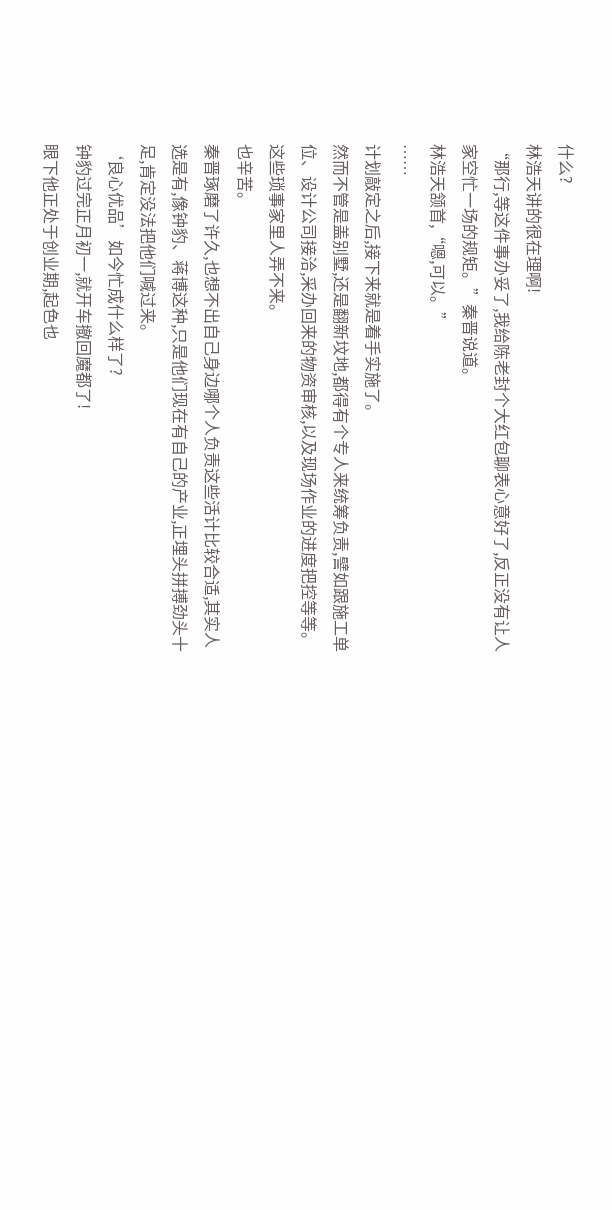什么?
林浩天讲的很在理啊!
“那行,等这件事办妥了,我给陈老封个大红包聊表心意好了,反正没有让人家空忙一场的规矩。”秦晋说道。
林浩天颔首,“嗯,可以。”
……
计划敲定之后,接下来就是着手实施了。
然而不管是盖别墅,还是翻新坟地,都得有个专人来统筹负责,譬如跟施工单位、设计公司接洽,采办回来的物资审核,以及现场作业的进度把控等等。
这些琐事家里人弄不来。
也辛苦。
秦晋琢磨了许久,也想不出自己身边哪个人负责这些活计比较合适,其实人选是有,像钟豹、蒋博这种,只是他们现在有自己的产业,正埋头拼搏劲头十足,肯定没法把他们喊过来。
‘良心优品’如今忙成什么样了?
钟豹过完正月初一,就开车撤回魔都了!
眼下他正处于创业期,起色也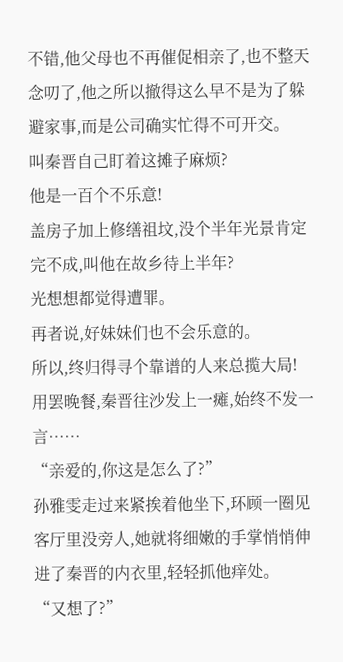不错,他父母也不再催促相亲了,也不整天念叨了,他之所以撤得这么早不是为了躲避家事,而是公司确实忙得不可开交。
叫秦晋自己盯着这摊子麻烦?
他是一百个不乐意!
盖房子加上修缮祖坟,没个半年光景肯定完不成,叫他在故乡待上半年?
光想想都觉得遭罪。
再者说,好妹妹们也不会乐意的。
所以,终归得寻个靠谱的人来总揽大局!
用罢晚餐,秦晋往沙发上一瘫,始终不发一言……
“亲爱的,你这是怎么了?”
孙雅雯走过来紧挨着他坐下,环顾一圈见客厅里没旁人,她就将细嫩的手掌悄悄伸进了秦晋的内衣里,轻轻抓他痒处。
“又想了?”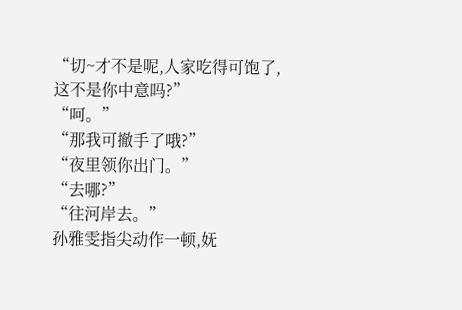“切~才不是呢,人家吃得可饱了,这不是你中意吗?”
“呵。”
“那我可撤手了哦?”
“夜里领你出门。”
“去哪?”
“往河岸去。”
孙雅雯指尖动作一顿,妩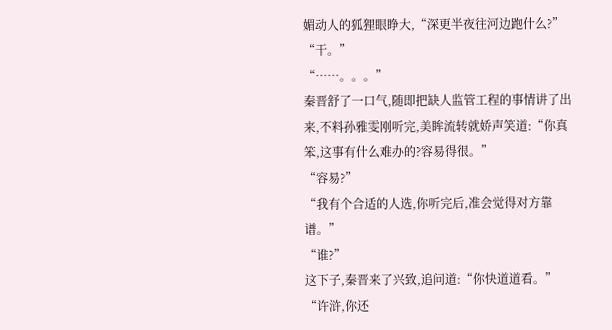媚动人的狐狸眼睁大,“深更半夜往河边跑什么?”
“干。”
“……。。。”
秦晋舒了一口气,随即把缺人监管工程的事情讲了出来,不料孙雅雯刚听完,美眸流转就娇声笑道:“你真笨,这事有什么难办的?容易得很。”
“容易?”
“我有个合适的人选,你听完后,准会觉得对方靠谱。”
“谁?”
这下子,秦晋来了兴致,追问道:“你快道道看。”
“许浒,你还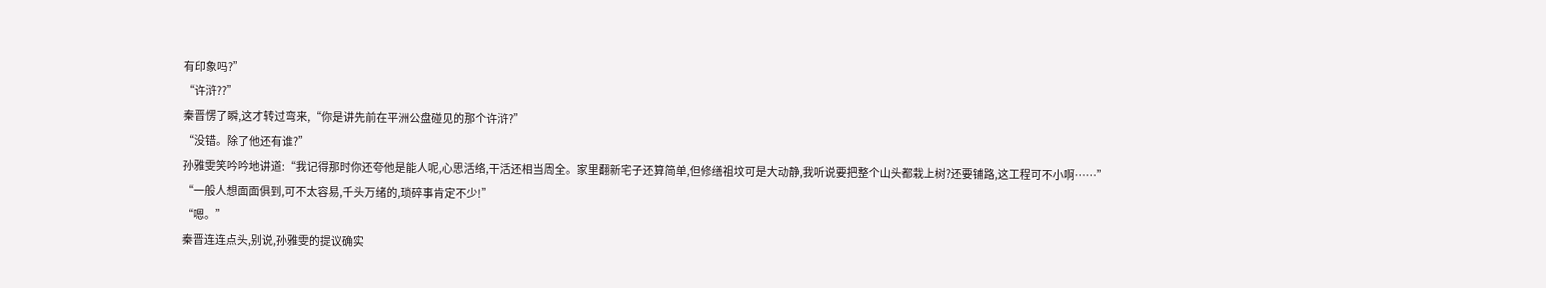有印象吗?”
“许浒??”
秦晋愣了瞬,这才转过弯来,“你是讲先前在平洲公盘碰见的那个许浒?”
“没错。除了他还有谁?”
孙雅雯笑吟吟地讲道:“我记得那时你还夸他是能人呢,心思活络,干活还相当周全。家里翻新宅子还算简单,但修缮祖坟可是大动静,我听说要把整个山头都栽上树?还要铺路,这工程可不小啊……”
“一般人想面面俱到,可不太容易,千头万绪的,琐碎事肯定不少!”
“嗯。”
秦晋连连点头,别说,孙雅雯的提议确实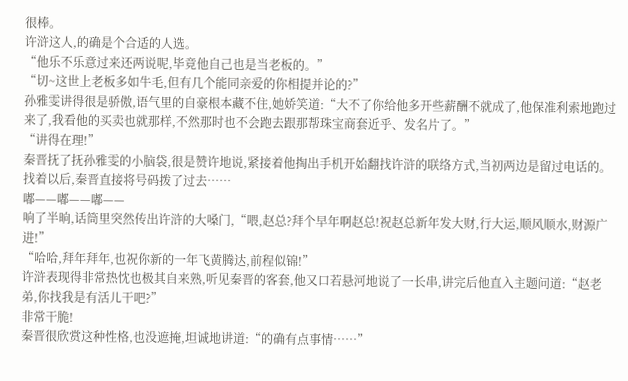很棒。
许浒这人,的确是个合适的人选。
“他乐不乐意过来还两说呢,毕竟他自己也是当老板的。”
“切~这世上老板多如牛毛,但有几个能同亲爱的你相提并论的?”
孙雅雯讲得很是骄傲,语气里的自豪根本藏不住,她娇笑道:“大不了你给他多开些薪酬不就成了,他保准利索地跑过来了,我看他的买卖也就那样,不然那时也不会跑去跟那帮珠宝商套近乎、发名片了。”
“讲得在理!”
秦晋抚了抚孙雅雯的小脑袋,很是赞许地说,紧接着他掏出手机开始翻找许浒的联络方式,当初两边是留过电话的。
找着以后,秦晋直接将号码拨了过去……
嘟——嘟——嘟——
响了半晌,话筒里突然传出许浒的大嗓门,“喂,赵总?拜个早年啊赵总!祝赵总新年发大财,行大运,顺风顺水,财源广进!”
“哈哈,拜年拜年,也祝你新的一年飞黄腾达,前程似锦!”
许浒表现得非常热忱也极其自来熟,听见秦晋的客套,他又口若悬河地说了一长串,讲完后他直入主题问道:“赵老弟,你找我是有活儿干吧?”
非常干脆!
秦晋很欣赏这种性格,也没遮掩,坦诚地讲道:“的确有点事情……”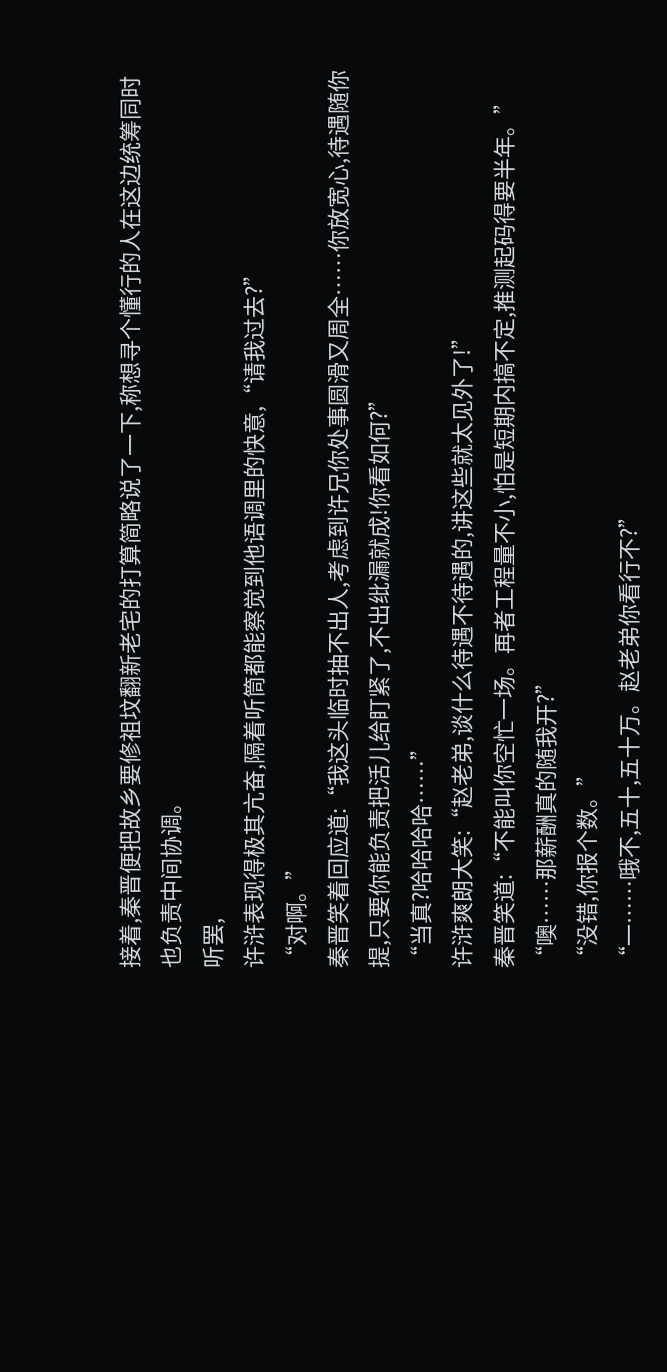接着,秦晋便把故乡要修祖坟翻新老宅的打算简略说了一下,称想寻个懂行的人在这边统筹同时也负责中间协调。
听罢,
许浒表现得极其亢奋,隔着听筒都能察觉到他语调里的快意,“请我过去?”
“对啊。”
秦晋笑着回应道:“我这头临时抽不出人,考虑到许兄你处事圆滑又周全……你放宽心,待遇随你提,只要你能负责把活儿给盯紧了,不出纰漏就成!你看如何?”
“当真?哈哈哈哈……”
许浒爽朗大笑:“赵老弟,谈什么待遇不待遇的,讲这些就太见外了!”
秦晋笑道:“不能叫你空忙一场。再者工程量不小,怕是短期内搞不定,推测起码得要半年。”
“噢……那薪酬真的随我开?”
“没错,你报个数。”
“一……哦不,五十,五十万。赵老弟你看行不?”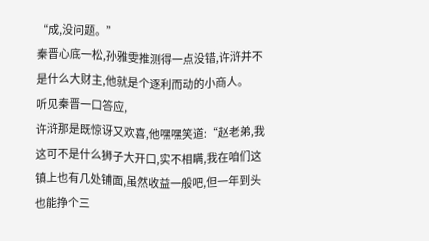“成,没问题。”
秦晋心底一松,孙雅雯推测得一点没错,许浒并不是什么大财主,他就是个逐利而动的小商人。
听见秦晋一口答应,
许浒那是既惊讶又欢喜,他嘿嘿笑道:“赵老弟,我这可不是什么狮子大开口,实不相瞒,我在咱们这镇上也有几处铺面,虽然收益一般吧,但一年到头也能挣个三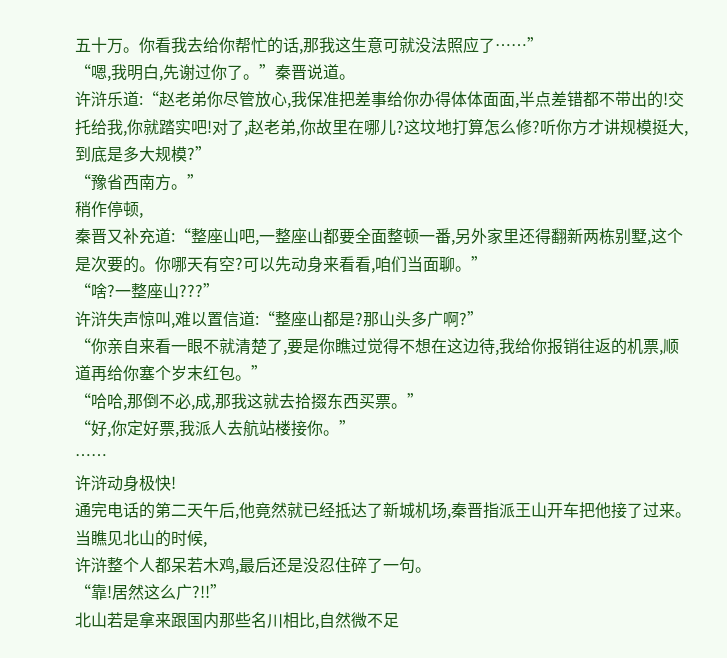五十万。你看我去给你帮忙的话,那我这生意可就没法照应了……”
“嗯,我明白,先谢过你了。”秦晋说道。
许浒乐道:“赵老弟你尽管放心,我保准把差事给你办得体体面面,半点差错都不带出的!交托给我,你就踏实吧!对了,赵老弟,你故里在哪儿?这坟地打算怎么修?听你方才讲规模挺大,到底是多大规模?”
“豫省西南方。”
稍作停顿,
秦晋又补充道:“整座山吧,一整座山都要全面整顿一番,另外家里还得翻新两栋别墅,这个是次要的。你哪天有空?可以先动身来看看,咱们当面聊。”
“啥?一整座山???”
许浒失声惊叫,难以置信道:“整座山都是?那山头多广啊?”
“你亲自来看一眼不就清楚了,要是你瞧过觉得不想在这边待,我给你报销往返的机票,顺道再给你塞个岁末红包。”
“哈哈,那倒不必,成,那我这就去拾掇东西买票。”
“好,你定好票,我派人去航站楼接你。”
……
许浒动身极快!
通完电话的第二天午后,他竟然就已经抵达了新城机场,秦晋指派王山开车把他接了过来。
当瞧见北山的时候,
许浒整个人都呆若木鸡,最后还是没忍住碎了一句。
“靠!居然这么广?!!”
北山若是拿来跟国内那些名川相比,自然微不足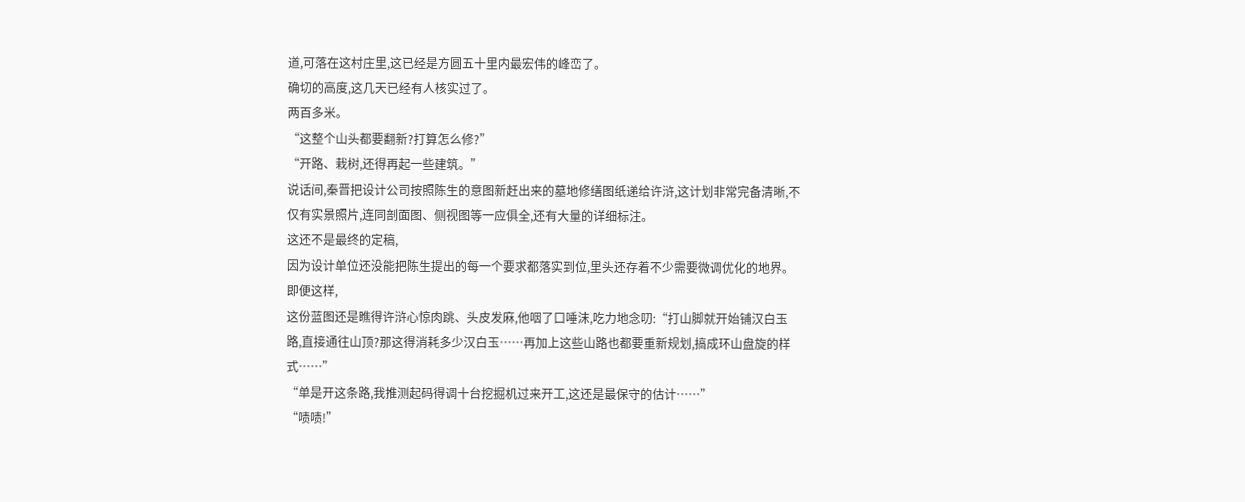道,可落在这村庄里,这已经是方圆五十里内最宏伟的峰峦了。
确切的高度,这几天已经有人核实过了。
两百多米。
“这整个山头都要翻新?打算怎么修?”
“开路、栽树,还得再起一些建筑。”
说话间,秦晋把设计公司按照陈生的意图新赶出来的墓地修缮图纸递给许浒,这计划非常完备清晰,不仅有实景照片,连同剖面图、侧视图等一应俱全,还有大量的详细标注。
这还不是最终的定稿,
因为设计单位还没能把陈生提出的每一个要求都落实到位,里头还存着不少需要微调优化的地界。
即便这样,
这份蓝图还是瞧得许浒心惊肉跳、头皮发麻,他咽了口唾沫,吃力地念叨:“打山脚就开始铺汉白玉路,直接通往山顶?那这得消耗多少汉白玉……再加上这些山路也都要重新规划,搞成环山盘旋的样式……”
“单是开这条路,我推测起码得调十台挖掘机过来开工,这还是最保守的估计……”
“啧啧!”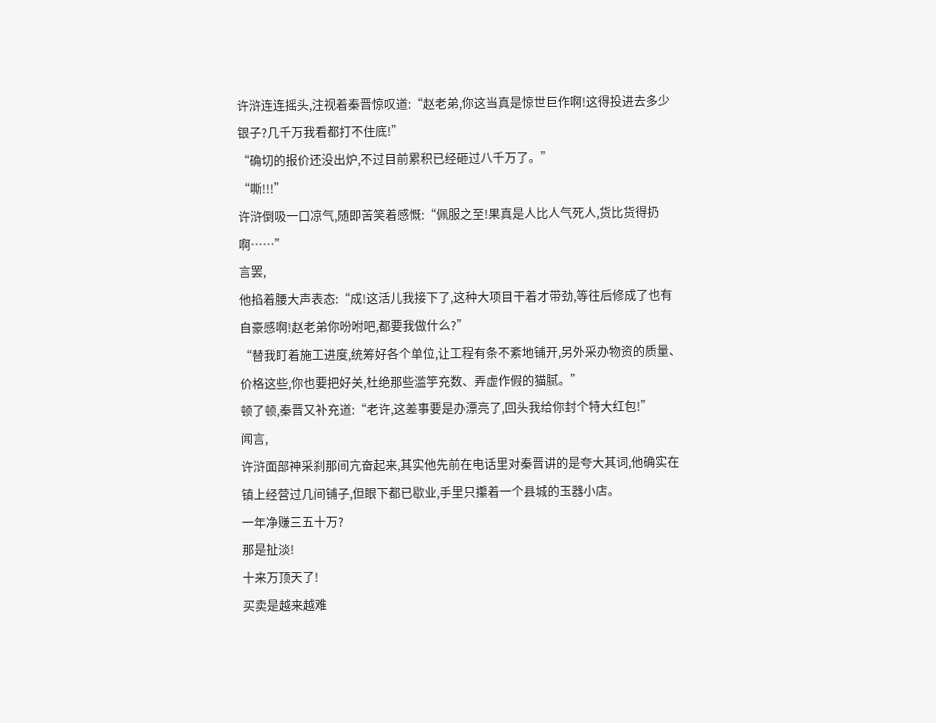许浒连连摇头,注视着秦晋惊叹道:“赵老弟,你这当真是惊世巨作啊!这得投进去多少银子?几千万我看都打不住底!”
“确切的报价还没出炉,不过目前累积已经砸过八千万了。”
“嘶!!!”
许浒倒吸一口凉气,随即苦笑着感慨:“佩服之至!果真是人比人气死人,货比货得扔啊……”
言罢,
他掐着腰大声表态:“成!这活儿我接下了,这种大项目干着才带劲,等往后修成了也有自豪感啊!赵老弟你吩咐吧,都要我做什么?”
“替我盯着施工进度,统筹好各个单位,让工程有条不紊地铺开,另外采办物资的质量、价格这些,你也要把好关,杜绝那些滥竽充数、弄虚作假的猫腻。”
顿了顿,秦晋又补充道:“老许,这差事要是办漂亮了,回头我给你封个特大红包!”
闻言,
许浒面部神采刹那间亢奋起来,其实他先前在电话里对秦晋讲的是夸大其词,他确实在镇上经营过几间铺子,但眼下都已歇业,手里只攥着一个县城的玉器小店。
一年净赚三五十万?
那是扯淡!
十来万顶天了!
买卖是越来越难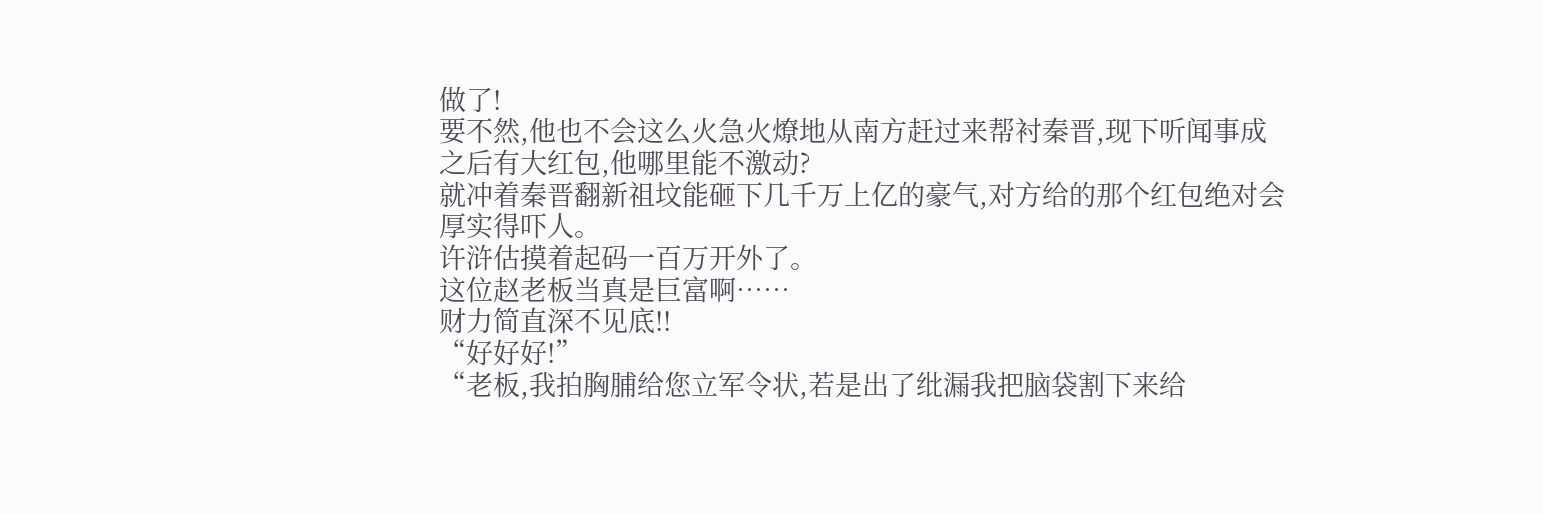做了!
要不然,他也不会这么火急火燎地从南方赶过来帮衬秦晋,现下听闻事成之后有大红包,他哪里能不激动?
就冲着秦晋翻新祖坟能砸下几千万上亿的豪气,对方给的那个红包绝对会厚实得吓人。
许浒估摸着起码一百万开外了。
这位赵老板当真是巨富啊……
财力简直深不见底!!
“好好好!”
“老板,我拍胸脯给您立军令状,若是出了纰漏我把脑袋割下来给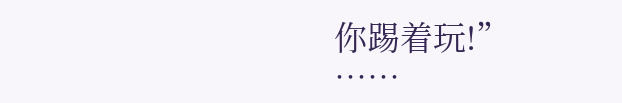你踢着玩!”
……